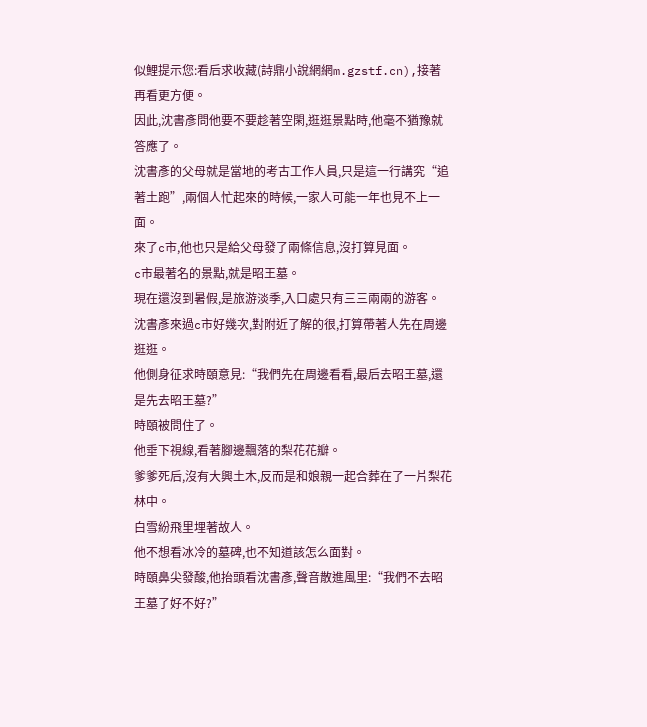似鯉提示您:看后求收藏(詩鼎小說網網m.gzstf.cn),接著再看更方便。
因此,沈書彥問他要不要趁著空閑,逛逛景點時,他毫不猶豫就答應了。
沈書彥的父母就是當地的考古工作人員,只是這一行講究“追著土跑”,兩個人忙起來的時候,一家人可能一年也見不上一面。
來了c市,他也只是給父母發了兩條信息,沒打算見面。
c市最著名的景點,就是昭王墓。
現在還沒到暑假,是旅游淡季,入口處只有三三兩兩的游客。
沈書彥來過c市好幾次,對附近了解的很,打算帶著人先在周邊逛逛。
他側身征求時頤意見:“我們先在周邊看看,最后去昭王墓,還是先去昭王墓?”
時頤被問住了。
他垂下視線,看著腳邊飄落的梨花花瓣。
爹爹死后,沒有大興土木,反而是和娘親一起合葬在了一片梨花林中。
白雪紛飛里埋著故人。
他不想看冰冷的墓碑,也不知道該怎么面對。
時頤鼻尖發酸,他抬頭看沈書彥,聲音散進風里:“我們不去昭王墓了好不好?”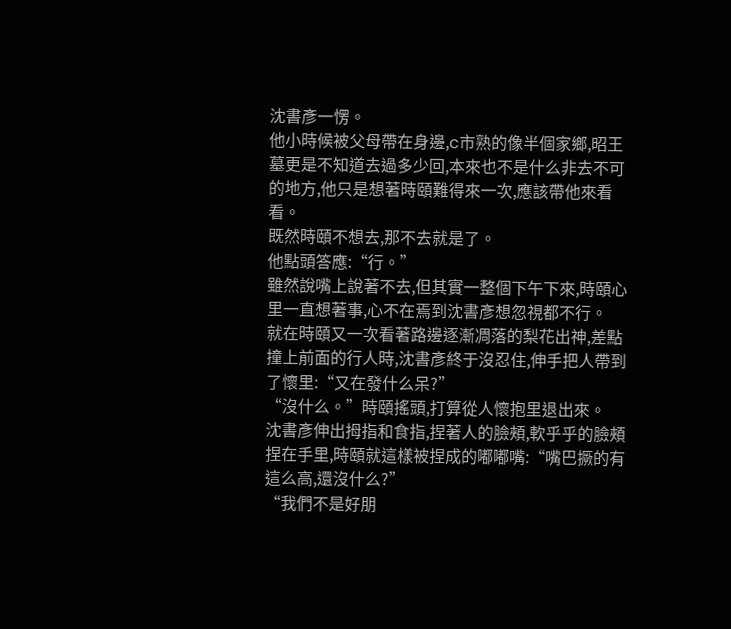沈書彥一愣。
他小時候被父母帶在身邊,c市熟的像半個家鄉,昭王墓更是不知道去過多少回,本來也不是什么非去不可的地方,他只是想著時頤難得來一次,應該帶他來看看。
既然時頤不想去,那不去就是了。
他點頭答應:“行。”
雖然說嘴上說著不去,但其實一整個下午下來,時頤心里一直想著事,心不在焉到沈書彥想忽視都不行。
就在時頤又一次看著路邊逐漸凋落的梨花出神,差點撞上前面的行人時,沈書彥終于沒忍住,伸手把人帶到了懷里:“又在發什么呆?”
“沒什么。”時頤搖頭,打算從人懷抱里退出來。
沈書彥伸出拇指和食指,捏著人的臉頰,軟乎乎的臉頰捏在手里,時頤就這樣被捏成的嘟嘟嘴:“嘴巴撅的有這么高,還沒什么?”
“我們不是好朋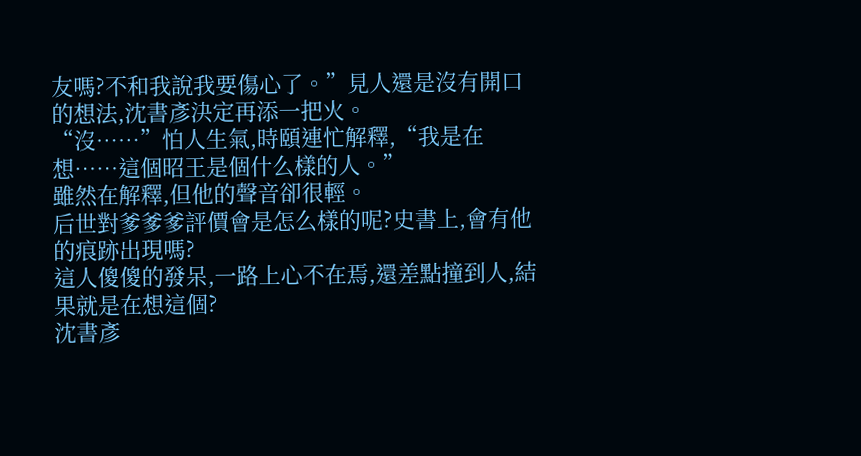友嗎?不和我說我要傷心了。”見人還是沒有開口的想法,沈書彥決定再添一把火。
“沒……”怕人生氣,時頤連忙解釋,“我是在想……這個昭王是個什么樣的人。”
雖然在解釋,但他的聲音卻很輕。
后世對爹爹爹評價會是怎么樣的呢?史書上,會有他的痕跡出現嗎?
這人傻傻的發呆,一路上心不在焉,還差點撞到人,結果就是在想這個?
沈書彥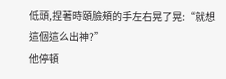低頭,捏著時頤臉頰的手左右晃了晃:“就想這個這么出神?”
他停頓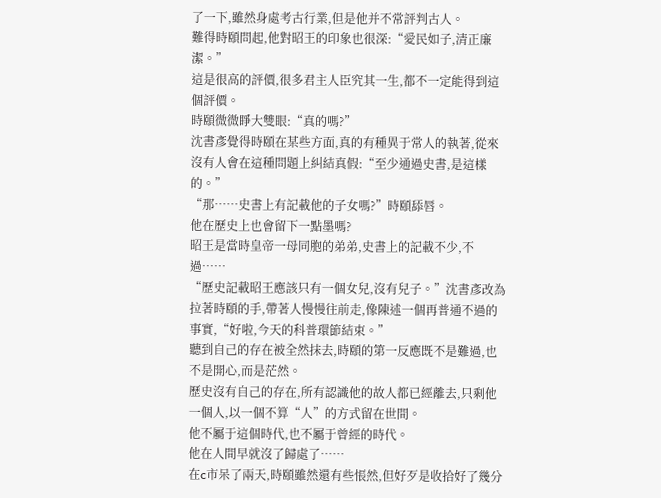了一下,雖然身處考古行業,但是他并不常評判古人。
難得時頤問起,他對昭王的印象也很深:“愛民如子,清正廉潔。”
這是很高的評價,很多君主人臣究其一生,都不一定能得到這個評價。
時頤微微睜大雙眼:“真的嗎?”
沈書彥覺得時頤在某些方面,真的有種異于常人的執著,從來沒有人會在這種問題上糾結真假:“至少通過史書,是這樣的。”
“那……史書上有記載他的子女嗎?”時頤舔唇。
他在歷史上也會留下一點墨嗎?
昭王是當時皇帝一母同胞的弟弟,史書上的記載不少,不過……
“歷史記載昭王應該只有一個女兒,沒有兒子。”沈書彥改為拉著時頤的手,帶著人慢慢往前走,像陳述一個再普通不過的事實,“好啦,今天的科普環節結束。”
聽到自己的存在被全然抹去,時頤的第一反應既不是難過,也不是開心,而是茫然。
歷史沒有自己的存在,所有認識他的故人都已經離去,只剩他一個人,以一個不算“人”的方式留在世間。
他不屬于這個時代,也不屬于曾經的時代。
他在人間早就沒了歸處了……
在c市呆了兩天,時頤雖然還有些悵然,但好歹是收拾好了幾分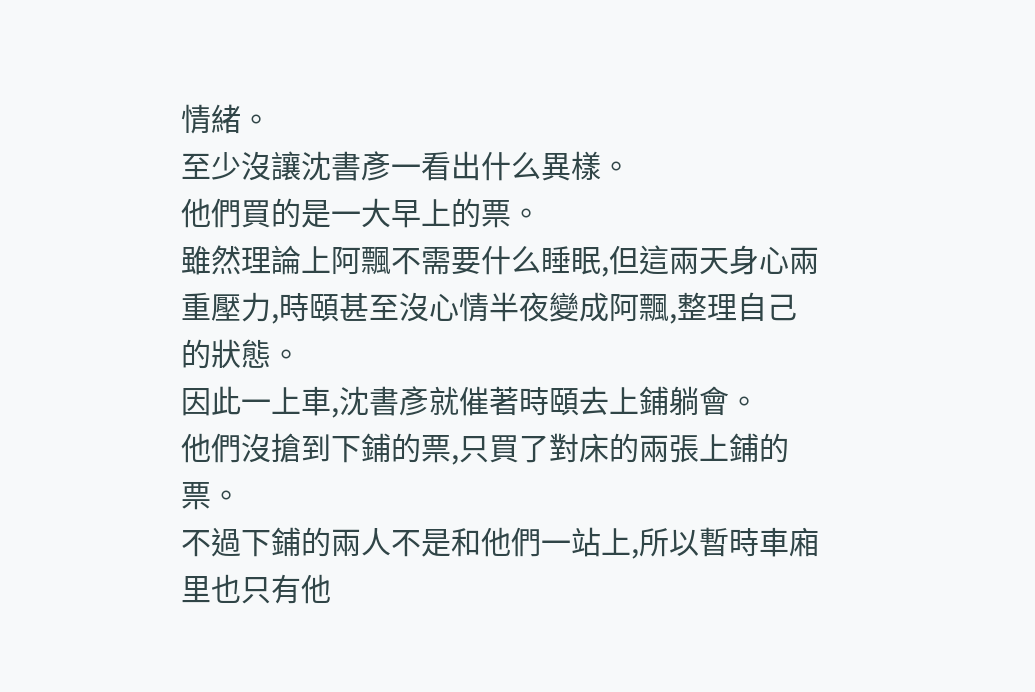情緒。
至少沒讓沈書彥一看出什么異樣。
他們買的是一大早上的票。
雖然理論上阿飄不需要什么睡眠,但這兩天身心兩重壓力,時頤甚至沒心情半夜變成阿飄,整理自己的狀態。
因此一上車,沈書彥就催著時頤去上鋪躺會。
他們沒搶到下鋪的票,只買了對床的兩張上鋪的票。
不過下鋪的兩人不是和他們一站上,所以暫時車廂里也只有他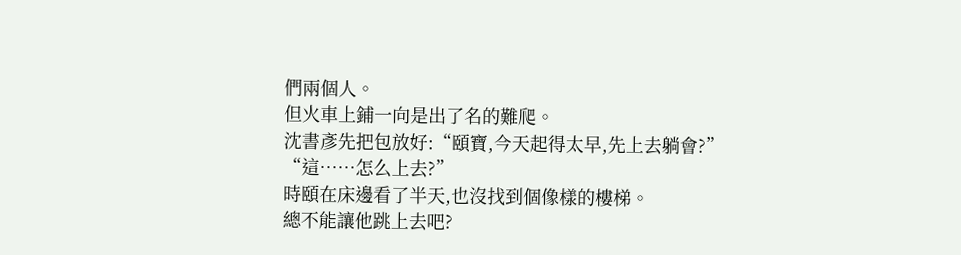們兩個人。
但火車上鋪一向是出了名的難爬。
沈書彥先把包放好:“頤寶,今天起得太早,先上去躺會?”
“這……怎么上去?”
時頤在床邊看了半天,也沒找到個像樣的樓梯。
總不能讓他跳上去吧?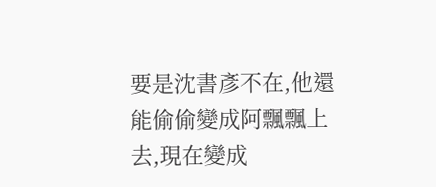要是沈書彥不在,他還能偷偷變成阿飄飄上去,現在變成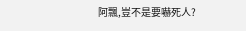阿飄,豈不是要嚇死人?